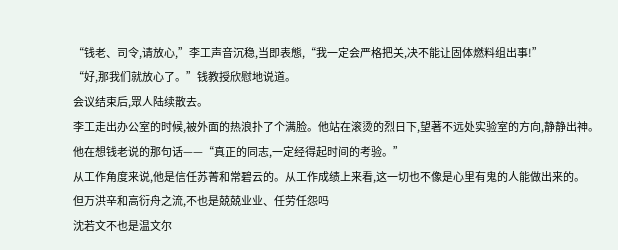“钱老、司令,请放心,”李工声音沉稳,当即表態,“我一定会严格把关,决不能让固体燃料组出事!”
“好,那我们就放心了。”钱教授欣慰地说道。
会议结束后,眾人陆续散去。
李工走出办公室的时候,被外面的热浪扑了个满脸。他站在滚烫的烈日下,望著不远处实验室的方向,静静出神。
他在想钱老说的那句话——“真正的同志,一定经得起时间的考验。”
从工作角度来说,他是信任苏菁和常碧云的。从工作成绩上来看,这一切也不像是心里有鬼的人能做出来的。
但万洪辛和高衍舟之流,不也是兢兢业业、任劳任怨吗
沈若文不也是温文尔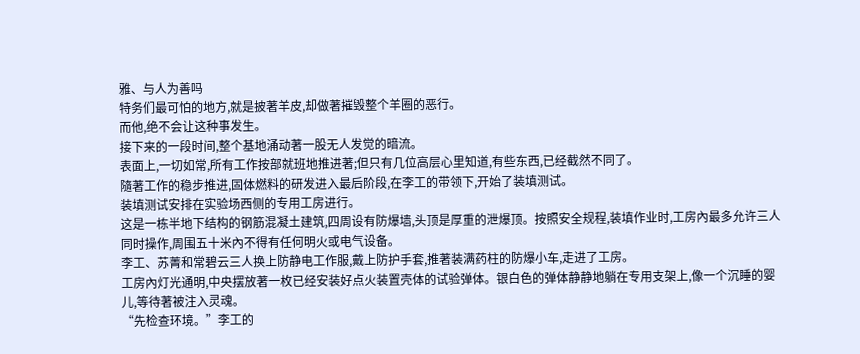雅、与人为善吗
特务们最可怕的地方,就是披著羊皮,却做著摧毁整个羊圈的恶行。
而他,绝不会让这种事发生。
接下来的一段时间,整个基地涌动著一股无人发觉的暗流。
表面上,一切如常,所有工作按部就班地推进著;但只有几位高层心里知道,有些东西,已经截然不同了。
隨著工作的稳步推进,固体燃料的研发进入最后阶段,在李工的带领下,开始了装填测试。
装填测试安排在实验场西侧的专用工房进行。
这是一栋半地下结构的钢筋混凝土建筑,四周设有防爆墙,头顶是厚重的泄爆顶。按照安全规程,装填作业时,工房內最多允许三人同时操作,周围五十米內不得有任何明火或电气设备。
李工、苏菁和常碧云三人换上防静电工作服,戴上防护手套,推著装满药柱的防爆小车,走进了工房。
工房內灯光通明,中央摆放著一枚已经安装好点火装置壳体的试验弹体。银白色的弹体静静地躺在专用支架上,像一个沉睡的婴儿,等待著被注入灵魂。
“先检查环境。”李工的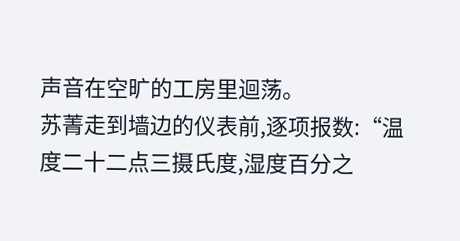声音在空旷的工房里迴荡。
苏菁走到墙边的仪表前,逐项报数:“温度二十二点三摄氏度,湿度百分之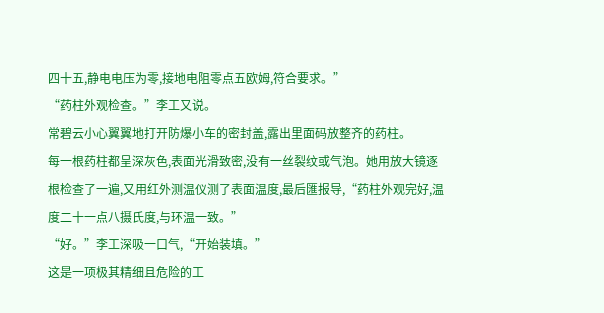四十五,静电电压为零,接地电阻零点五欧姆,符合要求。”
“药柱外观检查。”李工又说。
常碧云小心翼翼地打开防爆小车的密封盖,露出里面码放整齐的药柱。
每一根药柱都呈深灰色,表面光滑致密,没有一丝裂纹或气泡。她用放大镜逐根检查了一遍,又用红外测温仪测了表面温度,最后匯报导,“药柱外观完好,温度二十一点八摄氏度,与环温一致。”
“好。”李工深吸一口气,“开始装填。”
这是一项极其精细且危险的工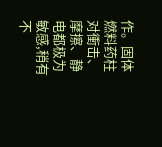作。固体燃料药柱对衝击、摩擦、静电都极为敏感,稍有不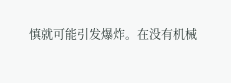慎就可能引发爆炸。在没有机械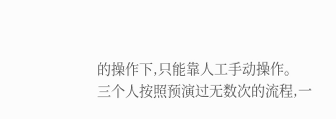的操作下,只能靠人工手动操作。
三个人按照预演过无数次的流程,一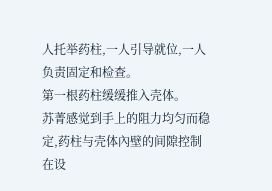人托举药柱,一人引导就位,一人负责固定和检查。
第一根药柱缓缓推入壳体。
苏菁感觉到手上的阻力均匀而稳定,药柱与壳体內壁的间隙控制在设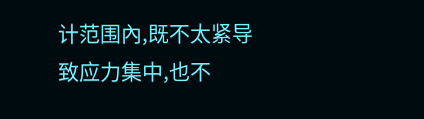计范围內,既不太紧导致应力集中,也不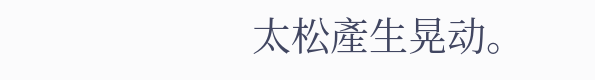太松產生晃动。